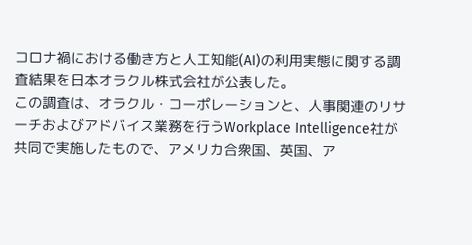コロナ禍における働き方と人工知能(AI)の利用実態に関する調査結果を日本オラクル株式会社が公表した。
この調査は、オラクル・コーポレーションと、人事関連のリサーチおよびアドバイス業務を行うWorkplace Intelligence社が共同で実施したもので、アメリカ合衆国、英国、ア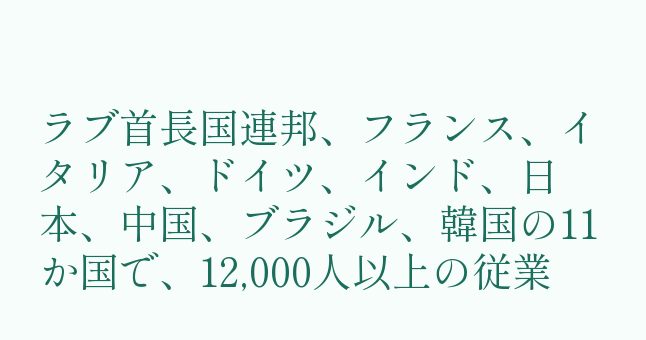ラブ首長国連邦、フランス、イタリア、ドイツ、インド、日本、中国、ブラジル、韓国の11か国で、12,000人以上の従業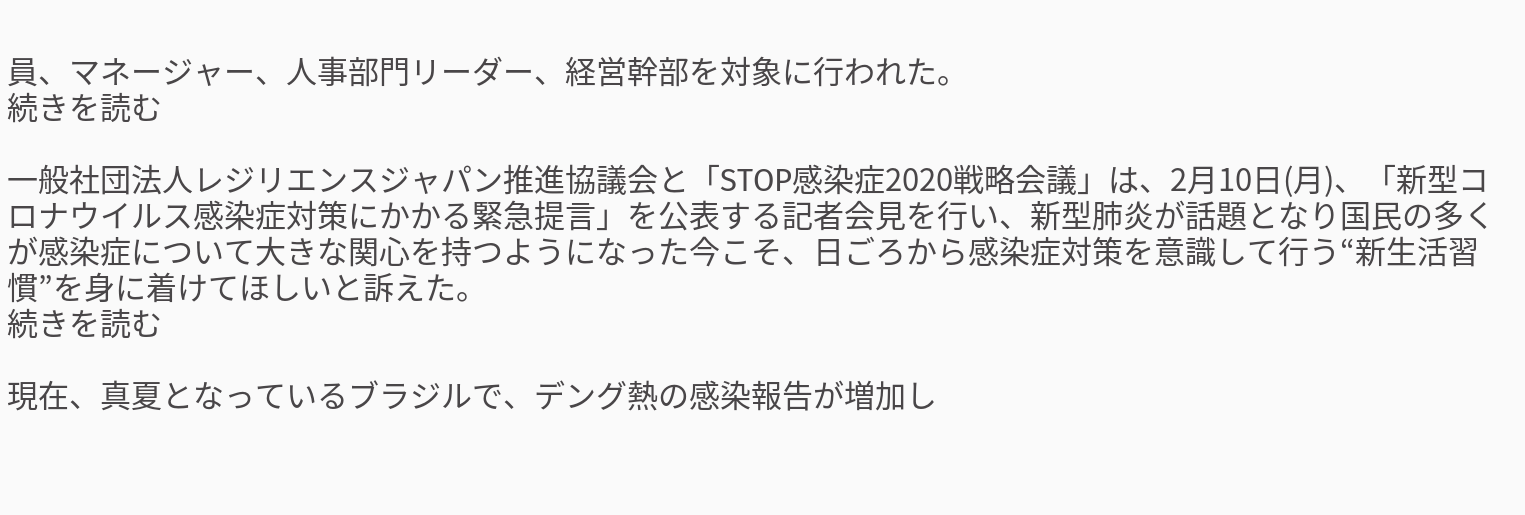員、マネージャー、人事部門リーダー、経営幹部を対象に行われた。
続きを読む

一般社団法人レジリエンスジャパン推進協議会と「STOP感染症2020戦略会議」は、2月10日(月)、「新型コロナウイルス感染症対策にかかる緊急提言」を公表する記者会見を行い、新型肺炎が話題となり国民の多くが感染症について大きな関心を持つようになった今こそ、日ごろから感染症対策を意識して行う“新生活習慣”を身に着けてほしいと訴えた。
続きを読む

現在、真夏となっているブラジルで、デング熱の感染報告が増加し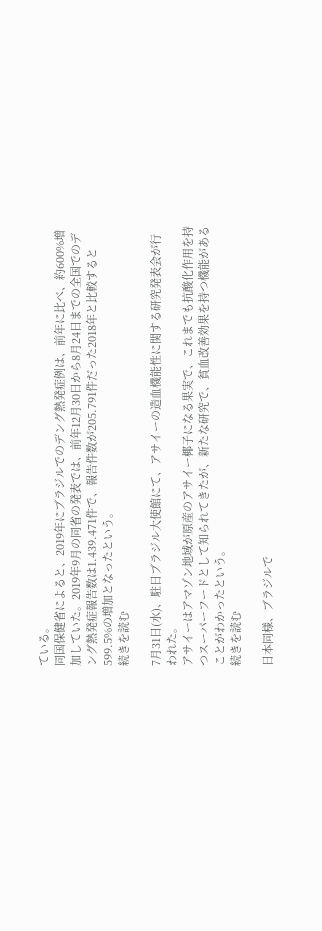ている。
同国保健省によると、2019年にブラジルでのデング熱発症例は、前年に比べ、約600%増加していた。2019年9月の同省の発表では、前年12月30日から8月24日までの全国でのデング熱発症報告数は1.439.471件で、報告件数が205.791件だった2018年と比較すると599.5%の増加となったという。
続きを読む

7月31日(水)、駐日ブラジル大使館にて、アサイーの造血機能性に関する研究発表会が行われた。
アサイーはアマゾン地域が原産のアサイー椰子になる果実で、これまでも抗酸化作用を持つスーパーフードとして知られてきたが、新たな研究で、貧血改善効果を持つ機能があることがわかったという。
続きを読む

日本同様、ブラジルで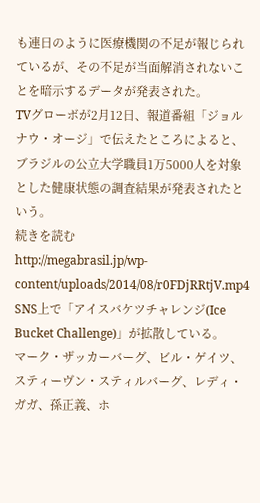も連日のように医療機関の不足が報じられているが、その不足が当面解消されないことを暗示するデータが発表された。
TVグローボが2月12日、報道番組「ジョルナウ・オージ」で伝えたところによると、ブラジルの公立大学職員1万5000人を対象とした健康状態の調査結果が発表されたという。
続きを読む
http://megabrasil.jp/wp-content/uploads/2014/08/r0FDjRRtjV.mp4
SNS上で「アイスバケツチャレンジ(Ice Bucket Challenge)」が拡散している。
マーク・ザッカーバーグ、ビル・ゲイツ、スティーヴン・スティルバーグ、レディ・ガガ、孫正義、ホ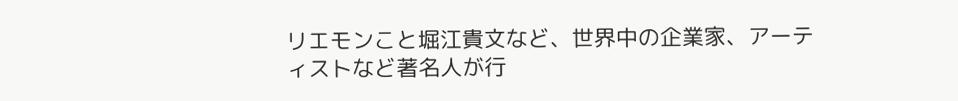リエモンこと堀江貴文など、世界中の企業家、アーティストなど著名人が行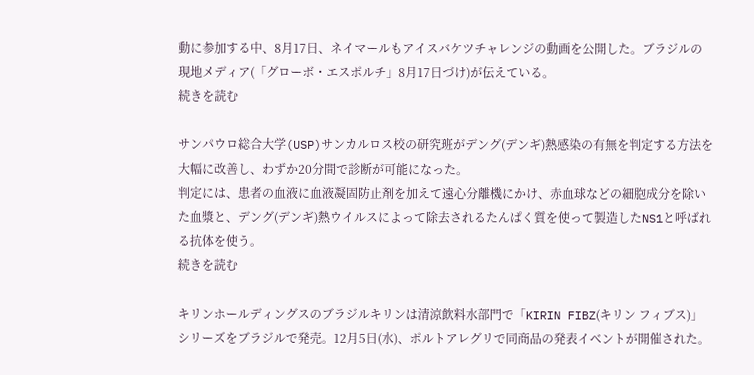動に参加する中、8月17日、ネイマールもアイスバケツチャレンジの動画を公開した。ブラジルの現地メディア(「グローボ・エスポルチ」8月17日づけ)が伝えている。
続きを読む

サンパウロ総合大学(USP)サンカルロス校の研究班がデング(デンギ)熱感染の有無を判定する方法を大幅に改善し、わずか20分間で診断が可能になった。
判定には、患者の血液に血液凝固防止剤を加えて遠心分離機にかけ、赤血球などの細胞成分を除いた血漿と、デング(デンギ)熱ウイルスによって除去されるたんぱく質を使って製造したNS1と呼ばれる抗体を使う。
続きを読む

キリンホールディングスのブラジルキリンは清涼飲料水部門で「KIRIN FIBZ(キリン フィブス)」シリーズをブラジルで発売。12月5日(水)、ポルトアレグリで同商品の発表イベントが開催された。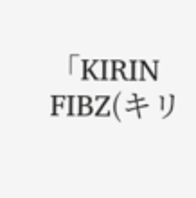「KIRIN FIBZ(キリ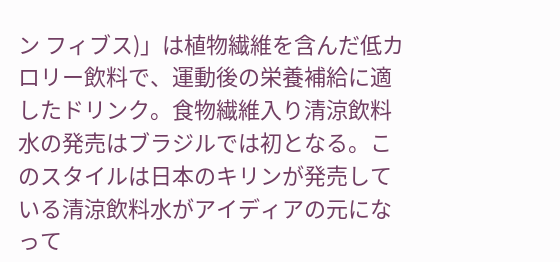ン フィブス)」は植物繊維を含んだ低カロリー飲料で、運動後の栄養補給に適したドリンク。食物繊維入り清涼飲料水の発売はブラジルでは初となる。このスタイルは日本のキリンが発売している清涼飲料水がアイディアの元になって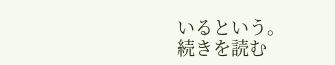いるという。
続きを読む